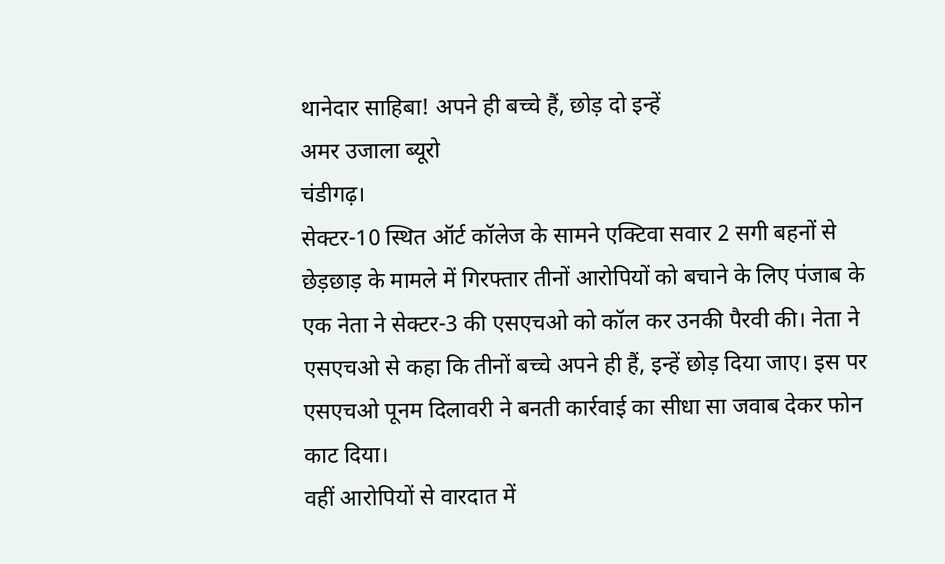थानेदार साहिबा! अपने ही बच्चे हैं, छोड़ दो इन्हें
अमर उजाला ब्यूरो
चंडीगढ़।
सेक्टर-10 स्थित ऑर्ट कॉलेज के सामने एक्टिवा सवार 2 सगी बहनों से छेड़छाड़ के मामले में गिरफ्तार तीनों आरोपियों को बचाने के लिए पंजाब के एक नेता ने सेक्टर-3 की एसएचओ को कॉल कर उनकी पैरवी की। नेता ने एसएचओ से कहा कि तीनों बच्चे अपने ही हैं, इन्हें छोड़ दिया जाए। इस पर एसएचओ पूनम दिलावरी ने बनती कार्रवाई का सीधा सा जवाब देकर फोन काट दिया।
वहीं आरोपियों से वारदात में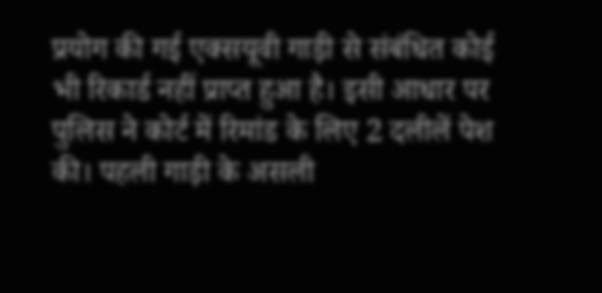प्रयोग की गई एक्सयूवी गाड़ी से संबंधित कोई भी रिकार्ड नहीं प्राप्त हुआ है। इसी आधार पर पुलिस ने कोर्ट में रिमांड के लिए 2 दलीलें पेश की। पहली गाड़ी के असली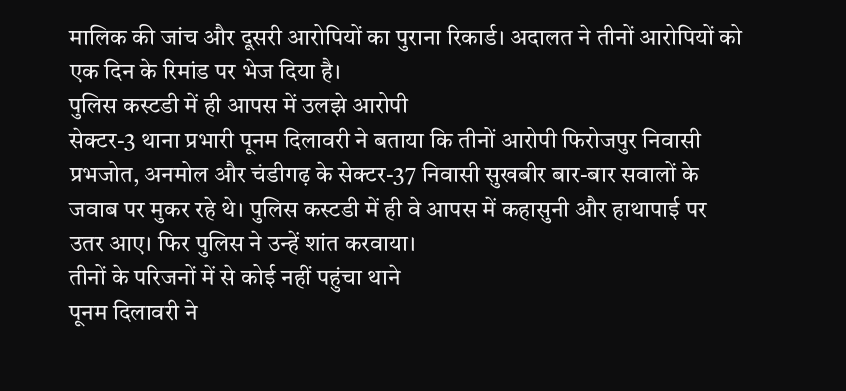मालिक की जांच और दूसरी आरोपियों का पुराना रिकार्ड। अदालत ने तीनों आरोपियों को एक दिन के रिमांड पर भेज दिया है।
पुलिस कस्टडी में ही आपस में उलझे आरोपी
सेक्टर-3 थाना प्रभारी पूनम दिलावरी ने बताया कि तीनों आरोपी फिरोजपुर निवासी प्रभजोत, अनमोल और चंडीगढ़ के सेक्टर-37 निवासी सुखबीर बार-बार सवालों के जवाब पर मुकर रहे थे। पुलिस कस्टडी में ही वे आपस में कहासुनी और हाथापाई पर उतर आए। फिर पुलिस ने उन्हें शांत करवाया।
तीनों के परिजनों में से कोई नहीं पहुंचा थाने
पूनम दिलावरी ने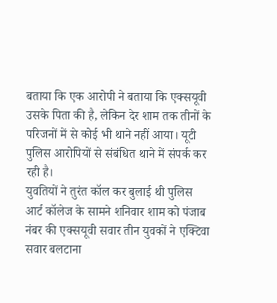बताया कि एक आरोपी ने बताया कि एक्सयूवी उसके पिता की है, लेकिन देर शाम तक तीनों के परिजनों में से कोई भी थाने नहीं आया। यूटी पुलिस आरोपियों से संबंधित थाने में संपर्क कर रही है।
युवतियों ने तुरंत कॉल कर बुलाई थी पुलिस
आर्ट कॉलेज के सामने शनिवार शाम को पंजाब नंबर की एक्सयूवी सवार तीन युवकों ने एक्टिवा सवार बलटाना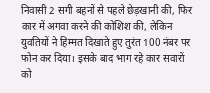निवासी 2 सगी बहनों से पहले छेड़खानी की, फिर कार में अगवा करने की कोशिश की, लेकिन युवतियों ने हिम्मत दिखाते हुए तुरंत 100 नंबर पर फोन कर दिया। इसके बाद भाग रहे कार सवारों को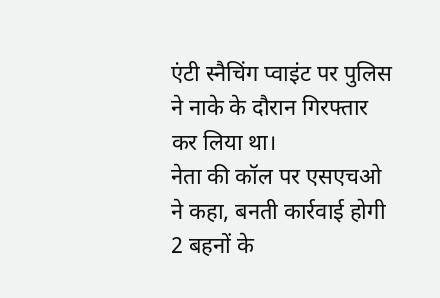एंटी स्नैचिंग प्वाइंट पर पुलिस ने नाके के दौरान गिरफ्तार कर लिया था।
नेता की कॉल पर एसएचओ ने कहा, बनती कार्रवाई होगी
2 बहनों के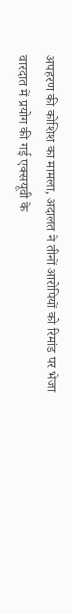अपहरण की कोशिश का मामला, अदालत ने तीनों आरोपियों को रिमांड पर भेजा
वारदात में प्रयोग की गई एक्सयूवी के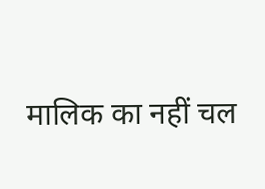मालिक का नहीं चल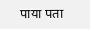पाया पता